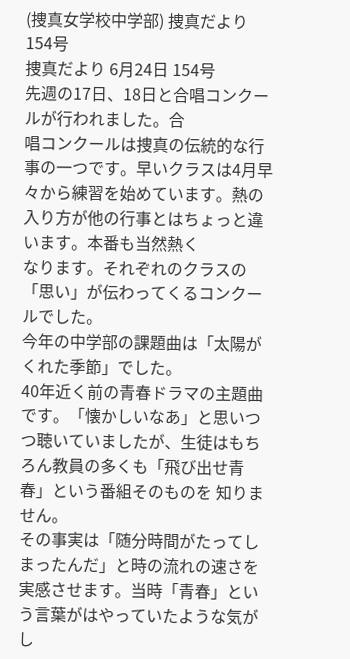(捜真女学校中学部) 捜真だより 154号
捜真だより 6月24日 154号
先週の17日、18日と合唱コンクールが行われました。合
唱コンクールは捜真の伝統的な行事の一つです。早いクラスは4月早々から練習を始めています。熱の入り方が他の行事とはちょっと違います。本番も当然熱く
なります。それぞれのクラスの「思い」が伝わってくるコンクールでした。
今年の中学部の課題曲は「太陽がくれた季節」でした。
40年近く前の青春ドラマの主題曲です。「懐かしいなあ」と思いつつ聴いていましたが、生徒はもちろん教員の多くも「飛び出せ青春」という番組そのものを 知りません。
その事実は「随分時間がたってしまったんだ」と時の流れの速さを実感させます。当時「青春」という言葉がはやっていたような気がし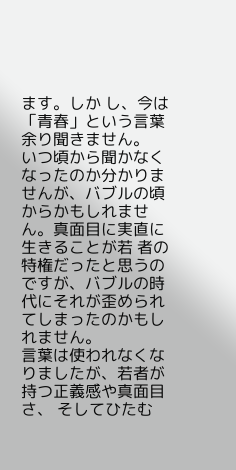ます。しか し、今は「青春」という言葉余り聞きません。
いつ頃から聞かなくなったのか分かりませんが、バブルの頃からかもしれません。真面目に実直に生きることが若 者の特権だったと思うのですが、バブルの時代にそれが歪められてしまったのかもしれません。
言葉は使われなくなりましたが、若者が持つ正義感や真面目さ、 そしてひたむ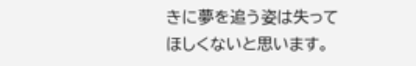きに夢を追う姿は失ってほしくないと思います。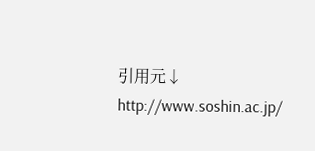引用元↓
http://www.soshin.ac.jp/